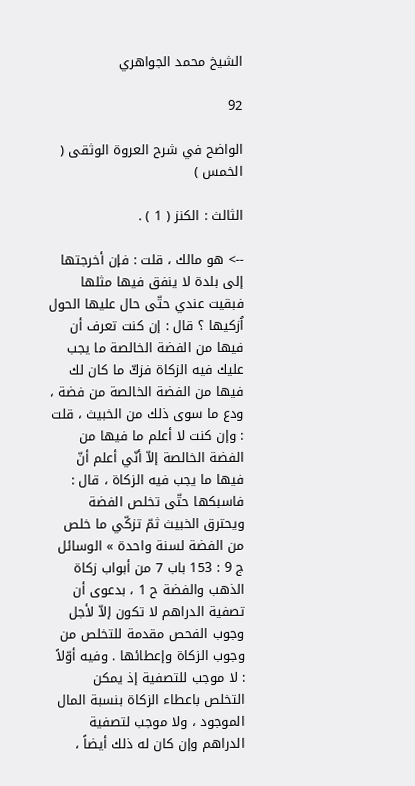الشيخ محمد الجواهري

92

الواضح في شرح العروة الوثقى ( الخمس )

الثالث : الكنز ( 1 ) .

--> هو مالك ، قلت : فإن أخرجتها إلى بلدة لا ينفق فيها مثلها فبقيت عندي حتّى حال عليها الحول اُزكيها ؟ قال : إن كنت تعرف أن فيها من الفضة الخالصة ما يجب عليك فيه الزكاة فزكّ ما كان لك فيها من الفضة الخالصة من فضة ، ودع ما سوى ذلك من الخبيث ، قلت : وإن كنت لا أعلم ما فيها من الفضة الخالصة إلاّ أنّي أعلم أنّ فيها ما يجب فيه الزكاة ، قال : فاسبكها حتّى تخلص الفضة ويحترق الخبيث ثمّ تزكّي ما خلص من الفضة لسنة واحدة » الوسائل ج 9 : 153 باب 7 من أبواب زكاة الذهب والفضة ح 1 ، بدعوى أن تصفية الدراهم لا تكون إلاّ لأجل وجوب الفحص مقدمة للتخلص من وجوب الزكاة وإعطائها . وفيه أوّلاً : لا موجب للتصفية إذ يمكن التخلص باعطاء الزكاة بنسبة المال الموجود ، ولا موجب لتصفية الدراهم وإن كان له ذلك أيضاً ،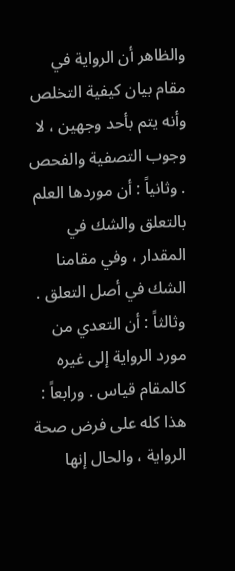والظاهر أن الرواية في مقام بيان كيفية التخلص وأنه يتم بأحد وجهين ، لا وجوب التصفية والفحص . وثانياً : أن موردها العلم بالتعلق والشك في المقدار ، وفي مقامنا الشك في أصل التعلق . وثالثاً : أن التعدي من مورد الرواية إلى غيره كالمقام قياس . ورابعاً : هذا كله على فرض صحة الرواية ، والحال إنها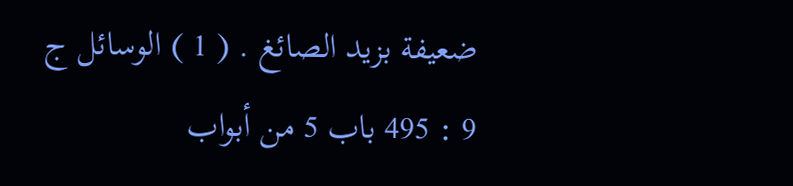ضعيفة بزيد الصائغ . ( 1 ) الوسائل ج 9 : 495 باب 5 من أبواب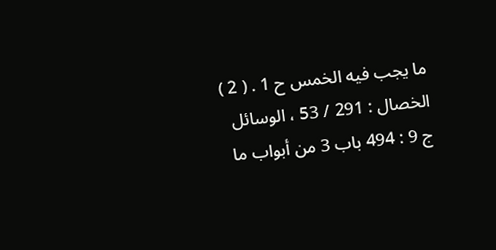ما يجب فيه الخمس ح 1 . ( 2 ) الخصال : 291 / 53 ، الوسائل ج 9 : 494 باب 3 من أبواب ما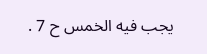يجب فيه الخمس ح 7 .